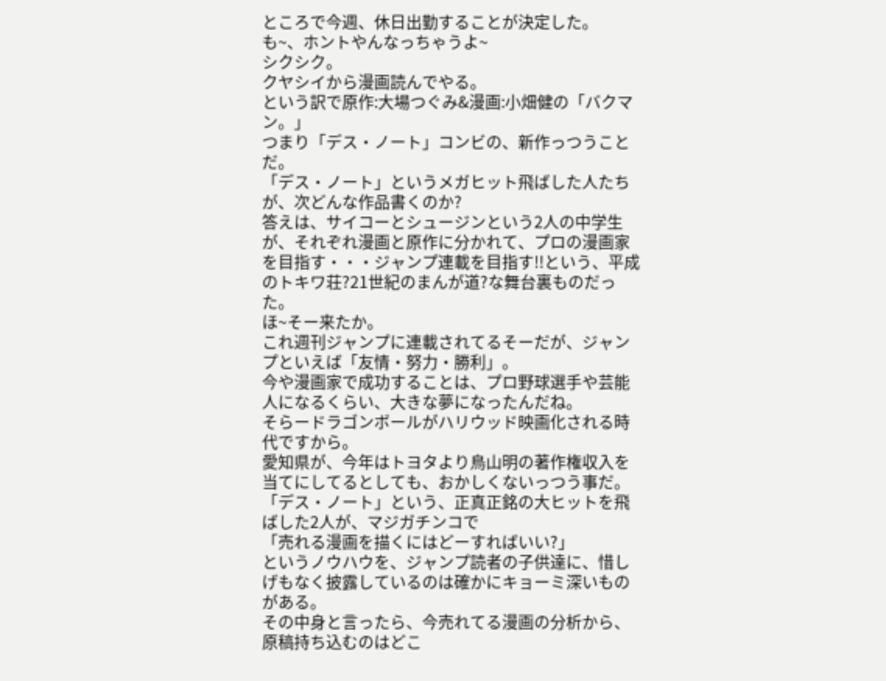ところで今週、休日出勤することが決定した。
も~、ホントやんなっちゃうよ~
シクシク。
クヤシイから漫画読んでやる。
という訳で原作:大場つぐみ&漫画:小畑健の「バクマン。」
つまり「デス・ノート」コンビの、新作っつうことだ。
「デス・ノート」というメガヒット飛ばした人たちが、次どんな作品書くのか?
答えは、サイコーとシュージンという2人の中学生が、それぞれ漫画と原作に分かれて、プロの漫画家を目指す・・・ジャンプ連載を目指す!!という、平成のトキワ荘?21世紀のまんが道?な舞台裏ものだった。
ほ~そー来たか。
これ週刊ジャンプに連載されてるそーだが、ジャンプといえば「友情・努力・勝利」。
今や漫画家で成功することは、プロ野球選手や芸能人になるくらい、大きな夢になったんだね。
そらードラゴンボールがハリウッド映画化される時代ですから。
愛知県が、今年はトヨタより鳥山明の著作権収入を当てにしてるとしても、おかしくないっつう事だ。
「デス・ノート」という、正真正銘の大ヒットを飛ばした2人が、マジガチンコで
「売れる漫画を描くにはどーすればいい?」
というノウハウを、ジャンプ読者の子供達に、惜しげもなく披露しているのは確かにキョーミ深いものがある。
その中身と言ったら、今売れてる漫画の分析から、原稿持ち込むのはどこ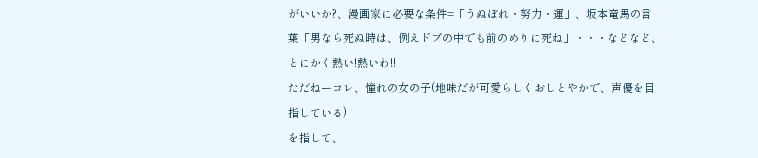がいいか?、漫画家に必要な条件=「うぬぼれ・努力・運」、坂本竜馬の言葉「男なら死ぬ時は、例えドブの中でも前のめりに死ね」・・・などなど、とにかく熱い!熱いわ!!
ただねーコレ、憧れの女の子(地味だが可愛らしくおしとやかで、声優を目指している)
を指して、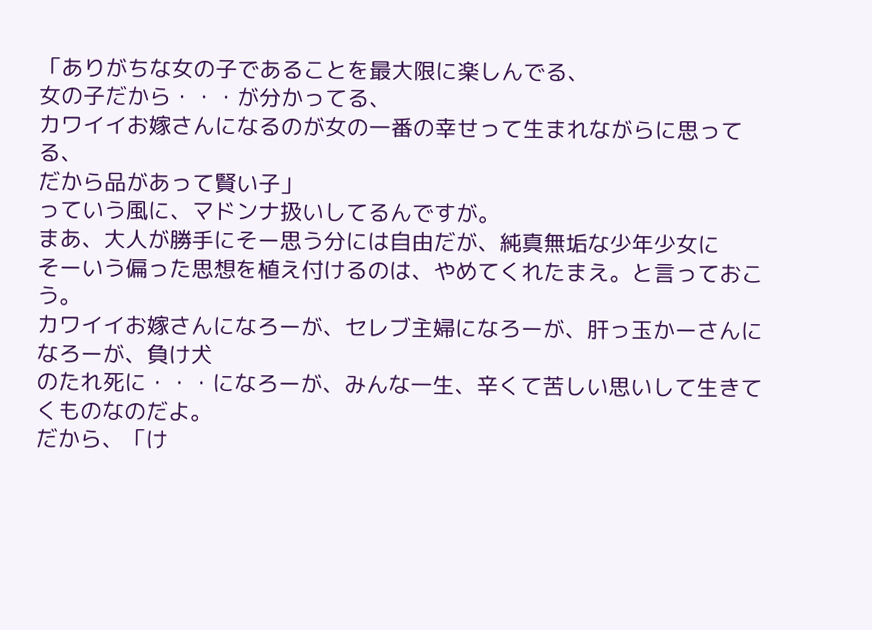「ありがちな女の子であることを最大限に楽しんでる、
女の子だから・・・が分かってる、
カワイイお嫁さんになるのが女の一番の幸せって生まれながらに思ってる、
だから品があって賢い子」
っていう風に、マドンナ扱いしてるんですが。
まあ、大人が勝手にそー思う分には自由だが、純真無垢な少年少女に
そーいう偏った思想を植え付けるのは、やめてくれたまえ。と言っておこう。
カワイイお嫁さんになろーが、セレブ主婦になろーが、肝っ玉かーさんになろーが、負け犬
のたれ死に・・・になろーが、みんな一生、辛くて苦しい思いして生きてくものなのだよ。
だから、「け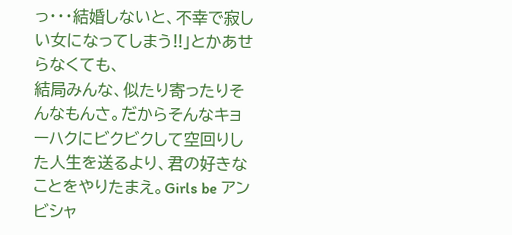っ・・・結婚しないと、不幸で寂しい女になってしまう!!」とかあせらなくても、
結局みんな、似たり寄ったりそんなもんさ。だからそんなキョーハクにビクビクして空回りした人生を送るより、君の好きなことをやりたまえ。Girls be アンビシャ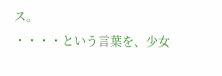ス。
・・・・という言葉を、少女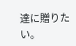達に贈りたい。